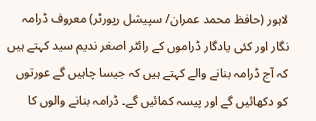لاہور (حافظ محمد عمران/ سپیشل رپورٹر) معروف ڈرامہ نگار اور کئی یادگار ڈراموں کے رائٹر اصغر ندیم سید کہتے ہیں کہ آج ڈرامہ بنانے والے کہتے ہیں کہ جیسا چاہیں گے عورتوں کو دکھائیں گے اور پیسہ کمائیں گے۔ ڈرامہ بنانے والوں کا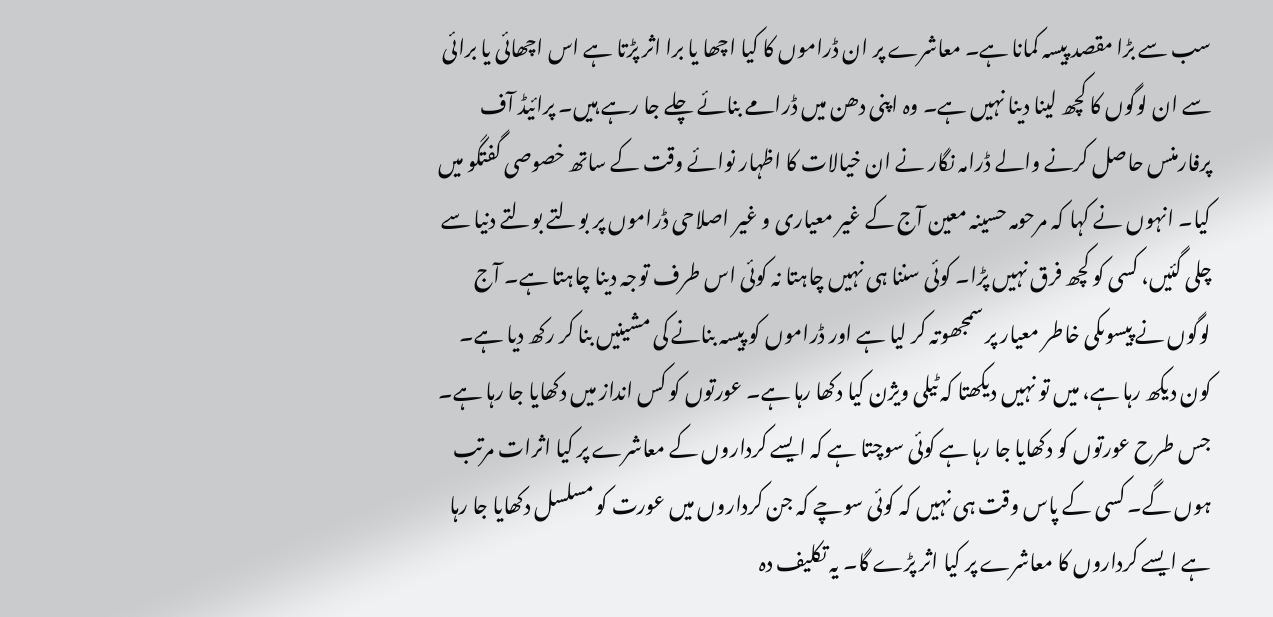سب سے بڑا مقصد پیسہ کمانا ہے۔ معاشرے پر ان ڈراموں کا کیا اچھا یا برا اثر پڑتا ہے اس اچھائی یا برائی سے ان لوگوں کا کچھ لینا دینا نہیں ہے۔ وہ اپنی دھن میں ڈرامے بنائے چلے جا رہے ہیں۔ پرائیڈ آف پرفارمنس حاصل کرنے والے ڈرامہ نگار نے ان خیالات کا اظہار نوائے وقت کے ساتھ خصوصی گفتگو میں کیا۔ انہوں نے کہا کہ مرحومہ حسینہ معین آج کے غیر معیاری و غیر اصلاحی ڈراموں پر بولتے بولتے دنیا سے چلی گئیں، کسی کو کچھ فرق نہیں پڑا۔ کوئی سننا ہی نہیں چاہتا نہ کوئی اس طرف توجہ دینا چاہتا ہے۔ آج لوگوں نے پیسوںکی خاطر معیار پر سمجھوتہ کر لیا ہے اور ڈراموں کو پیسہ بنانے کی مشینیں بنا کر رکھ دیا ہے۔ کون دیکھ رہا ہے، میں تو نہیں دیکھتا کہ ٹیلی ویژن کیا دکھا رہا ہے۔ عورتوں کو کس انداز میں دکھایا جا رہا ہے۔ جس طرح عورتوں کو دکھایا جا رہا ہے کوئی سوچتا ہے کہ ایسے کرداروں کے معاشرے پر کیا اثرات مرتب ہوں گے۔ کسی کے پاس وقت ہی نہیں کہ کوئی سوچے کہ جن کرداروں میں عورت کو مسلسل دکھایا جا رہا ہے ایسے کرداروں کا معاشرے پر کیا اثر پڑے گا۔ یہ تکلیف دہ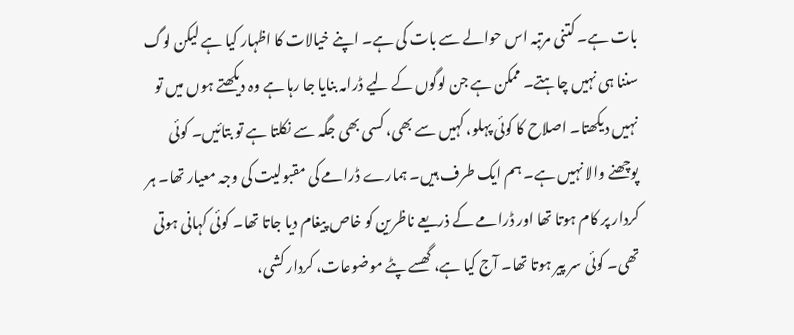بات ہے۔ کتنی مرتبہ اس حوالے سے بات کی ہے۔ اپنے خیالات کا اظہار کیا ہے لیکن لوگ سننا ہی نہیں چاہتے۔ ممکن ہے جن لوگوں کے لیے ڈرامہ بنایا جا رہا ہے وہ دیکھتے ہوں میں تو نہیں دیکھتا۔ اصلاح کا کوئی پہلو، کہیں سے بھی، کسی بھی جگہ سے نکلتا ہے تو بتائیں۔ کوئی پوچھنے والا نہیں ہے۔ ہم ایک طرف ہیں۔ ہمارے ڈرامے کی مقبولیت کی وجہ معیار تھا۔ ہر کردار پر کام ہوتا تھا اور ڈرامے کے ذریعے ناظرین کو خاص پیغام دیا جاتا تھا۔ کوئی کہانی ہوتی تھی۔ کوئی سر پیر ہوتا تھا۔ آج کیا ہے، گھسے پٹے موضوعات، کردار کشی،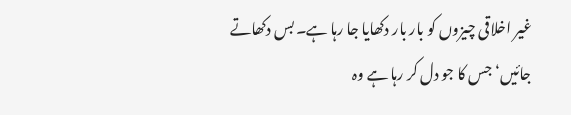غیر اخلاقی چیزوں کو بار بار دکھایا جا رہا ہے۔ بس دکھاتے جائیں‘ جس کا جو دل کر رہا ہے وہ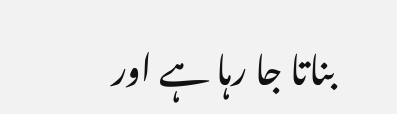بناتا جا رہا ہے اور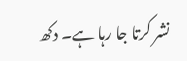نشر کرتا جا رہا ہے۔ دکھ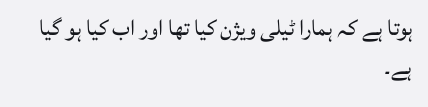ہوتا ہے کہ ہمارا ٹیلی ویژن کیا تھا اور اب کیا ہو گیا ہے۔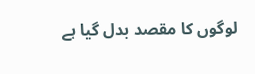لوگوں کا مقصد بدل گیا ہے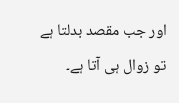اور جب مقصد بدلتا ہے تو زوال ہی آتا ہے۔